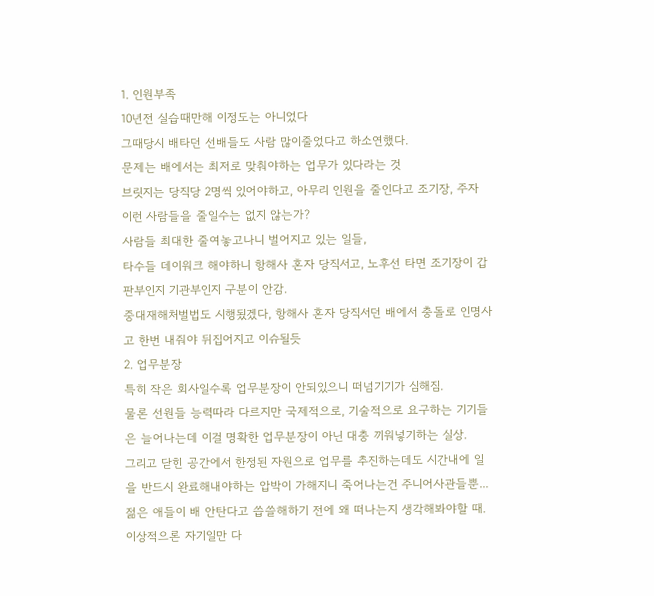1. 인원부족
10년전 실습때만해 이정도는 아니었다
그때당시 배타던 선배들도 사람 많이줄었다고 하소연했다.
문제는 배에서는 최저로 맞춰야하는 업무가 있다라는 것
브릿지는 당직당 2명씩 있어야하고, 아무리 인원을 줄인다고 조기장, 주자 이런 사람들을 줄일수는 없지 않는가?
사람들 최대한 줄여놓고나니 벌어지고 있는 일들,
타수들 데이워크 해야하니 항해사 혼자 당직서고, 노후선 타면 조기장이 갑판부인지 기관부인지 구분이 안감.
중대재해처벌법도 시행됬겠다, 항해사 혼자 당직서던 배에서 충돌로 인명사고 한번 내줘야 뒤집어지고 이슈될듯
2. 업무분장
특히 작은 회사일수록 업무분장이 안되있으니 떠넘기기가 심해짐.
물론 선원들 능력따라 다르지만 국제적으로, 기술적으로 요구하는 기기들은 늘어나는데 이걸 명확한 업무분장이 아닌 대충 끼워넣기하는 실상.
그리고 닫힌 공간에서 한정된 자원으로 업무를 추진하는데도 시간내에 일을 반드시 완료해내야하는 압박이 가해지니 죽어나는건 주니어사관들뿐... 젊은 애들이 배 안탄다고 씁쓸해하기 전에 왜 떠나는지 생각해봐야할 때.
이상적으론 자기일만 다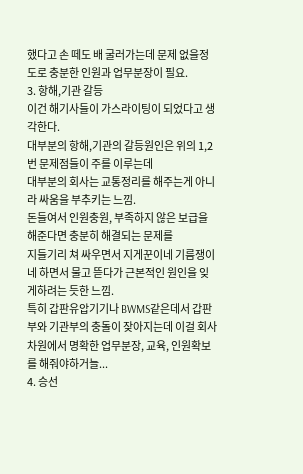했다고 손 떼도 배 굴러가는데 문제 없을정도로 충분한 인원과 업무분장이 필요.
3. 항해,기관 갈등
이건 해기사들이 가스라이팅이 되었다고 생각한다.
대부분의 항해,기관의 갈등원인은 위의 1,2번 문제점들이 주를 이루는데
대부분의 회사는 교통정리를 해주는게 아니라 싸움을 부추키는 느낌.
돈들여서 인원충원, 부족하지 않은 보급을 해준다면 충분히 해결되는 문제를
지들기리 쳐 싸우면서 지게꾼이네 기름쟁이네 하면서 물고 뜯다가 근본적인 원인을 잊게하려는 듯한 느낌.
특히 갑판유압기기나 BWMS같은데서 갑판부와 기관부의 충돌이 잦아지는데 이걸 회사차원에서 명확한 업무분장, 교육, 인원확보를 해줘야하거늘...
4. 승선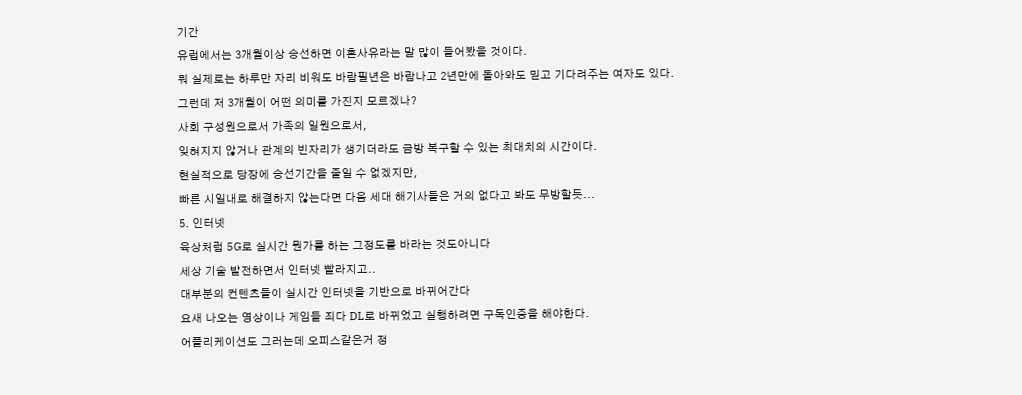기간
유럽에서는 3개월이상 승선하면 이혼사유라는 말 많이 들어봤을 것이다.
뭐 실제로는 하루만 자리 비워도 바람필년은 바람나고 2년만에 돌아와도 믿고 기다려주는 여자도 있다.
그런데 저 3개월이 어떤 의미를 가진지 모르겠나?
사회 구성원으로서 가족의 일원으로서,
잊혀지지 않거나 관계의 빈자리가 생기더라도 금방 복구할 수 있는 최대치의 시간이다.
현실적으로 당장에 승선기간을 줄일 수 없겠지만,
빠른 시일내로 해결하지 않는다면 다음 세대 해기사들은 거의 없다고 봐도 무방할듯...
5. 인터넷
육상처럼 5G로 실시간 뭔가를 하는 그정도를 바라는 것도아니다
세상 기술 발전하면서 인터넷 빨라지고..
대부분의 컨텐츠들이 실시간 인터넷을 기반으로 바뀌어간다
요새 나오는 영상이나 게임들 죄다 DL로 바뀌었고 실행하려면 구독인증을 해야한다.
어플리케이션도 그러는데 오피스같은거 정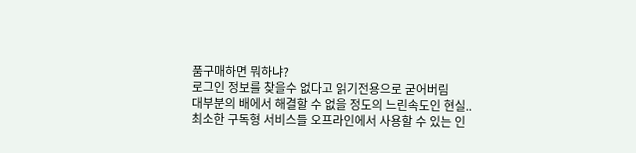품구매하면 뭐하냐?
로그인 정보를 찾을수 없다고 읽기전용으로 굳어버림
대부분의 배에서 해결할 수 없을 정도의 느린속도인 현실..
최소한 구독형 서비스들 오프라인에서 사용할 수 있는 인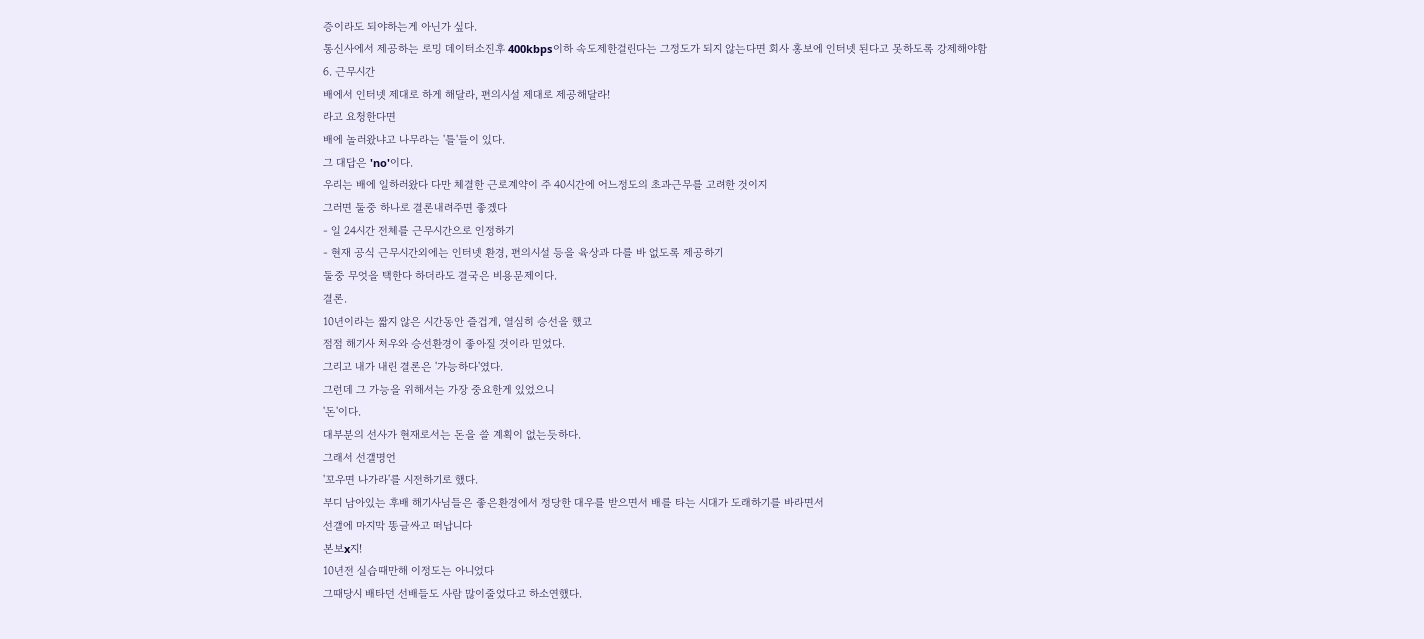증이라도 되야하는게 아닌가 싶다.
통신사에서 제공하는 로밍 데이터소진후 400kbps이하 속도제한걸린다는 그정도가 되지 않는다면 회사 홍보에 인터넷 된다고 못하도록 강제해야함
6. 근무시간
배에서 인터넷 제대로 하게 해달라, 편의시설 제대로 제공해달라!
라고 요청한다면
배에 놀러왔냐고 나무라는 '틀'들이 있다.
그 대답은 'no'이다.
우리는 배에 일하러왔다 다만 체결한 근로계약이 주 40시간에 어느정도의 초과근무를 고려한 것이지
그러면 둘중 하나로 결론내려주면 좋겠다
- 일 24시간 전체를 근무시간으로 인정하기
- 현재 공식 근무시간외에는 인터넷 환경, 편의시설 등을 육상과 다를 바 없도록 제공하기
둘중 무엇을 택한다 하더라도 결국은 비용문제이다.
결론.
10년이라는 짧지 않은 시간동안 즐겁게, 열심히 승선을 했고
점점 해기사 처우와 승선환경이 좋아질 것이라 믿었다.
그리고 내가 내린 결론은 '가능하다'였다.
그런데 그 가능을 위해서는 가장 중요한게 있었으니
'돈'이다.
대부분의 선사가 현재로서는 돈을 쓸 계획이 없는듯하다.
그래서 선갤명언
'꼬우면 나가라'를 시전하기로 했다.
부디 남아있는 후배 해기사님들은 좋은환경에서 정당한 대우를 받으면서 배를 타는 시대가 도래하기를 바라면서
선갤에 마지막 똥글싸고 떠납니다
본보x지!
10년전 실습때만해 이정도는 아니었다
그때당시 배타던 선배들도 사람 많이줄었다고 하소연했다.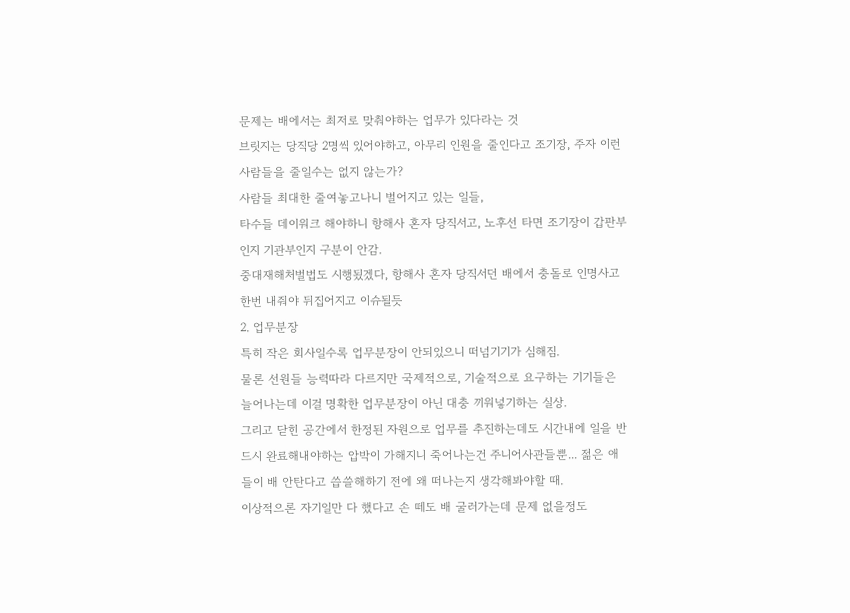문제는 배에서는 최저로 맞춰야하는 업무가 있다라는 것
브릿지는 당직당 2명씩 있어야하고, 아무리 인원을 줄인다고 조기장, 주자 이런 사람들을 줄일수는 없지 않는가?
사람들 최대한 줄여놓고나니 벌어지고 있는 일들,
타수들 데이워크 해야하니 항해사 혼자 당직서고, 노후선 타면 조기장이 갑판부인지 기관부인지 구분이 안감.
중대재해처벌법도 시행됬겠다, 항해사 혼자 당직서던 배에서 충돌로 인명사고 한번 내줘야 뒤집어지고 이슈될듯
2. 업무분장
특히 작은 회사일수록 업무분장이 안되있으니 떠넘기기가 심해짐.
물론 선원들 능력따라 다르지만 국제적으로, 기술적으로 요구하는 기기들은 늘어나는데 이걸 명확한 업무분장이 아닌 대충 끼워넣기하는 실상.
그리고 닫힌 공간에서 한정된 자원으로 업무를 추진하는데도 시간내에 일을 반드시 완료해내야하는 압박이 가해지니 죽어나는건 주니어사관들뿐... 젊은 애들이 배 안탄다고 씁쓸해하기 전에 왜 떠나는지 생각해봐야할 때.
이상적으론 자기일만 다 했다고 손 떼도 배 굴러가는데 문제 없을정도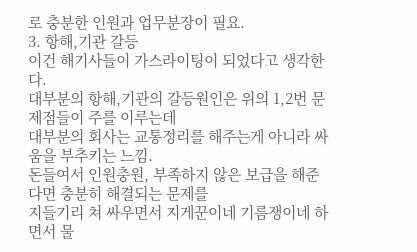로 충분한 인원과 업무분장이 필요.
3. 항해,기관 갈등
이건 해기사들이 가스라이팅이 되었다고 생각한다.
대부분의 항해,기관의 갈등원인은 위의 1,2번 문제점들이 주를 이루는데
대부분의 회사는 교통정리를 해주는게 아니라 싸움을 부추키는 느낌.
돈들여서 인원충원, 부족하지 않은 보급을 해준다면 충분히 해결되는 문제를
지들기리 쳐 싸우면서 지게꾼이네 기름쟁이네 하면서 물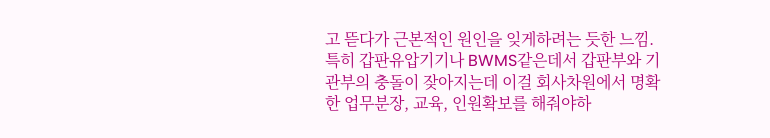고 뜯다가 근본적인 원인을 잊게하려는 듯한 느낌.
특히 갑판유압기기나 BWMS같은데서 갑판부와 기관부의 충돌이 잦아지는데 이걸 회사차원에서 명확한 업무분장, 교육, 인원확보를 해줘야하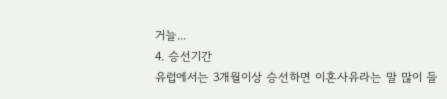거늘...
4. 승선기간
유럽에서는 3개월이상 승선하면 이혼사유라는 말 많이 들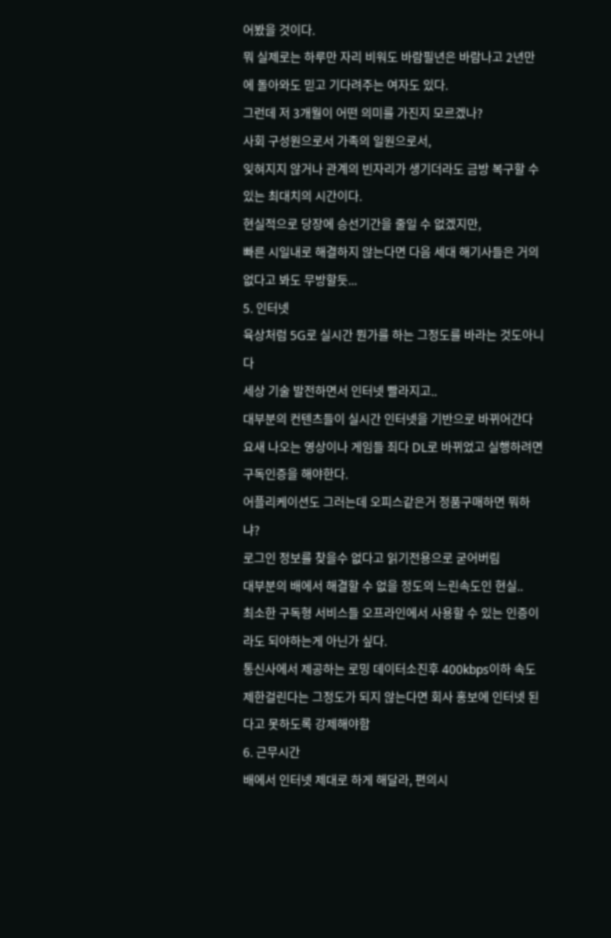어봤을 것이다.
뭐 실제로는 하루만 자리 비워도 바람필년은 바람나고 2년만에 돌아와도 믿고 기다려주는 여자도 있다.
그런데 저 3개월이 어떤 의미를 가진지 모르겠나?
사회 구성원으로서 가족의 일원으로서,
잊혀지지 않거나 관계의 빈자리가 생기더라도 금방 복구할 수 있는 최대치의 시간이다.
현실적으로 당장에 승선기간을 줄일 수 없겠지만,
빠른 시일내로 해결하지 않는다면 다음 세대 해기사들은 거의 없다고 봐도 무방할듯...
5. 인터넷
육상처럼 5G로 실시간 뭔가를 하는 그정도를 바라는 것도아니다
세상 기술 발전하면서 인터넷 빨라지고..
대부분의 컨텐츠들이 실시간 인터넷을 기반으로 바뀌어간다
요새 나오는 영상이나 게임들 죄다 DL로 바뀌었고 실행하려면 구독인증을 해야한다.
어플리케이션도 그러는데 오피스같은거 정품구매하면 뭐하냐?
로그인 정보를 찾을수 없다고 읽기전용으로 굳어버림
대부분의 배에서 해결할 수 없을 정도의 느린속도인 현실..
최소한 구독형 서비스들 오프라인에서 사용할 수 있는 인증이라도 되야하는게 아닌가 싶다.
통신사에서 제공하는 로밍 데이터소진후 400kbps이하 속도제한걸린다는 그정도가 되지 않는다면 회사 홍보에 인터넷 된다고 못하도록 강제해야함
6. 근무시간
배에서 인터넷 제대로 하게 해달라, 편의시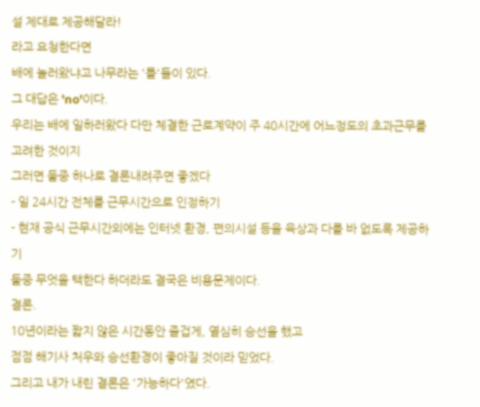설 제대로 제공해달라!
라고 요청한다면
배에 놀러왔냐고 나무라는 '틀'들이 있다.
그 대답은 'no'이다.
우리는 배에 일하러왔다 다만 체결한 근로계약이 주 40시간에 어느정도의 초과근무를 고려한 것이지
그러면 둘중 하나로 결론내려주면 좋겠다
- 일 24시간 전체를 근무시간으로 인정하기
- 현재 공식 근무시간외에는 인터넷 환경, 편의시설 등을 육상과 다를 바 없도록 제공하기
둘중 무엇을 택한다 하더라도 결국은 비용문제이다.
결론.
10년이라는 짧지 않은 시간동안 즐겁게, 열심히 승선을 했고
점점 해기사 처우와 승선환경이 좋아질 것이라 믿었다.
그리고 내가 내린 결론은 '가능하다'였다.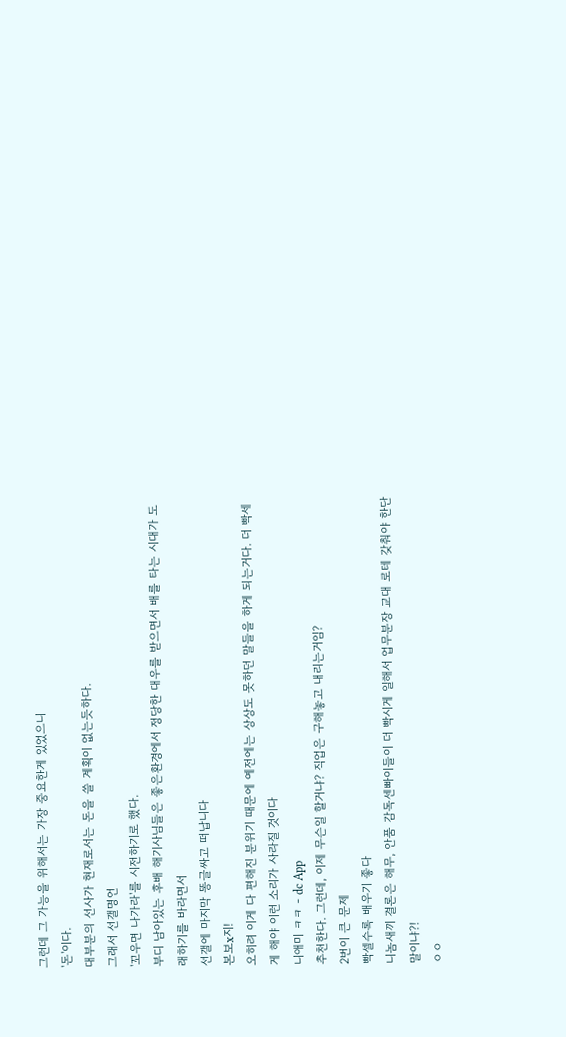그런데 그 가능을 위해서는 가장 중요한게 있었으니
'돈'이다.
대부분의 선사가 현재로서는 돈을 쓸 계획이 없는듯하다.
그래서 선갤명언
'꼬우면 나가라'를 시전하기로 했다.
부디 남아있는 후배 해기사님들은 좋은환경에서 정당한 대우를 받으면서 배를 타는 시대가 도래하기를 바라면서
선갤에 마지막 똥글싸고 떠납니다
본보x지!
오히려 이게 다 편해진 분위기 때문에 예전에는 상상도 못하던 말들을 하게 되는거다. 더 빡세게 해야 이런 소리가 사라질 것이다
니애미 ㅋㅋ - dc App
추천한다. 그런데, 이제 무슨일 할거냐? 직업은 구해놓고 내리는거임?
2번이 큰 문제
빡셀수록 배우기 좋다
니놈새끼 결론은 해무, 안품 감독센빠이들이 더 빡시게 일해서 업무분장 교대 로테 갖춰야 한단 말이냐?!
ㅇㅇ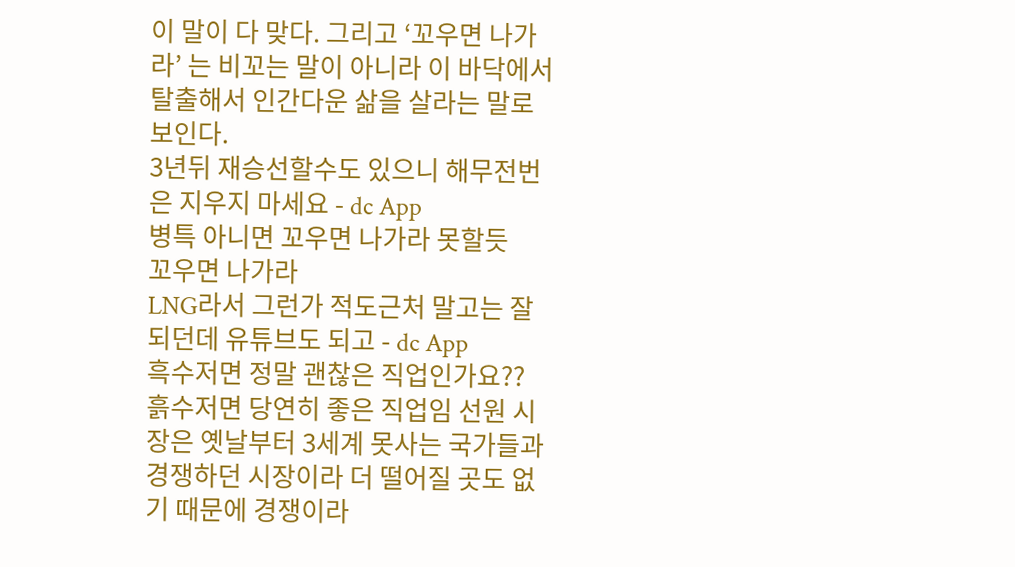이 말이 다 맞다. 그리고 ‘꼬우면 나가라’ 는 비꼬는 말이 아니라 이 바닥에서 탈출해서 인간다운 삶을 살라는 말로 보인다.
3년뒤 재승선할수도 있으니 해무전번은 지우지 마세요 - dc App
병특 아니면 꼬우면 나가라 못할듯
꼬우면 나가라
LNG라서 그런가 적도근처 말고는 잘되던데 유튜브도 되고 - dc App
흑수저면 정말 괜찮은 직업인가요??
흙수저면 당연히 좋은 직업임 선원 시장은 옛날부터 3세계 못사는 국가들과 경쟁하던 시장이라 더 떨어질 곳도 없기 때문에 경쟁이라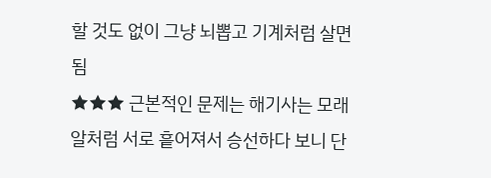할 것도 없이 그냥 뇌뽑고 기계처럼 살면됨
★★★ 근본적인 문제는 해기사는 모래알처럼 서로 흩어져서 승선하다 보니 단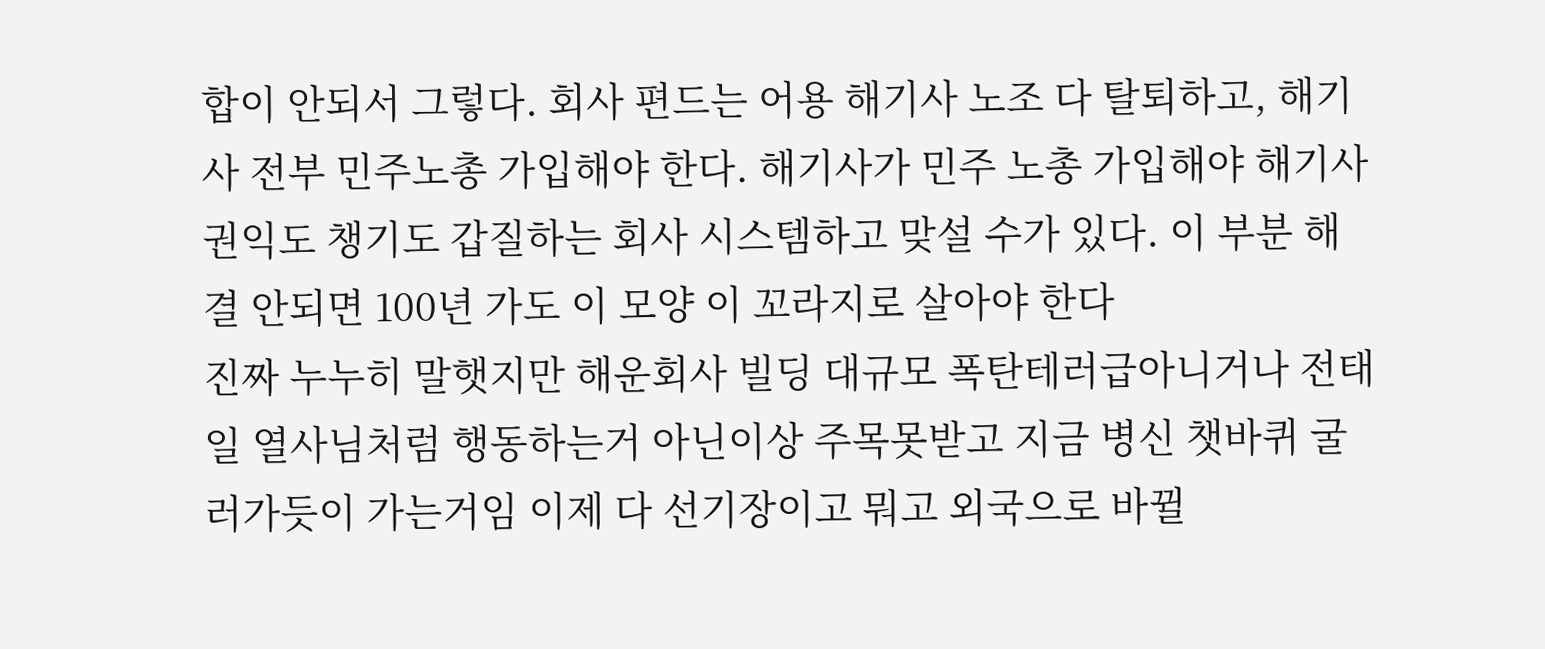합이 안되서 그렇다. 회사 편드는 어용 해기사 노조 다 탈퇴하고, 해기사 전부 민주노총 가입해야 한다. 해기사가 민주 노총 가입해야 해기사 권익도 챙기도 갑질하는 회사 시스템하고 맞설 수가 있다. 이 부분 해결 안되면 100년 가도 이 모양 이 꼬라지로 살아야 한다
진짜 누누히 말햇지만 해운회사 빌딩 대규모 폭탄테러급아니거나 전태일 열사님처럼 행동하는거 아닌이상 주목못받고 지금 병신 챗바퀴 굴러가듯이 가는거임 이제 다 선기장이고 뭐고 외국으로 바뀔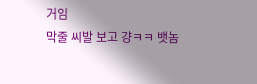거임
막줄 씨발 보고 걍ㅋㅋ 뱃놈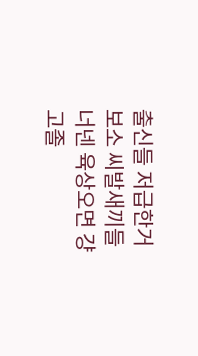출신들 저급한거보소 씨발새끼들 너넨 육상오면 걍 고졸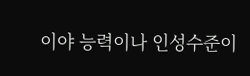이야 능력이나 인성수준이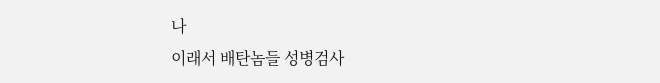나
이래서 배탄놈들 성병검사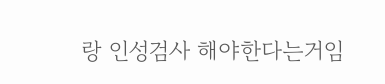랑 인성검사 해야한다는거임